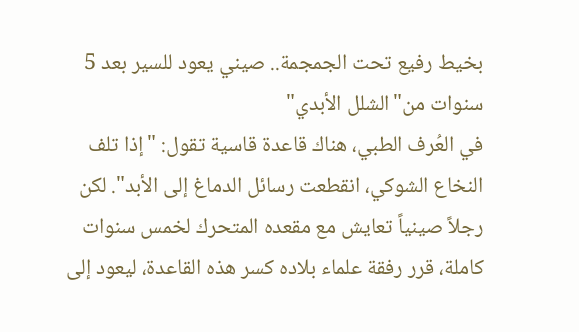بخيط رفيع تحت الجمجمة.. صيني يعود للسير بعد 5 سنوات من"الشلل الأبدي"
في العُرف الطبي، هناك قاعدة قاسية تقول: "إذا تلف النخاع الشوكي، انقطعت رسائل الدماغ إلى الأبد". لكن رجلاً صينياً تعايش مع مقعده المتحرك لخمس سنوات كاملة، قرر رفقة علماء بلاده كسر هذه القاعدة، ليعود إلى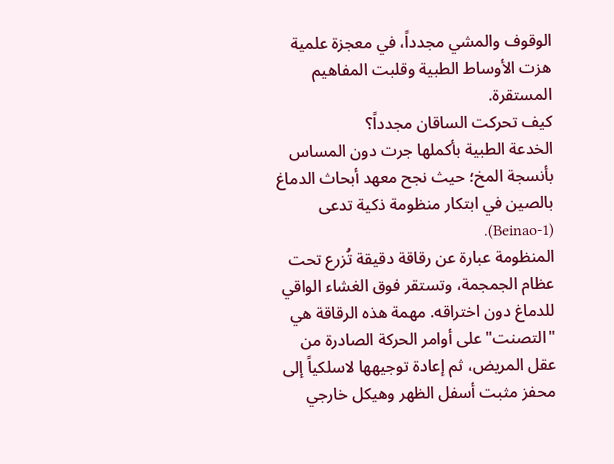الوقوف والمشي مجدداً، في معجزة علمية هزت الأوساط الطبية وقلبت المفاهيم المستقرة.
كيف تحركت الساقان مجدداً؟
الخدعة الطبية بأكملها جرت دون المساس بأنسجة المخ؛ حيث نجح معهد أبحاث الدماغ بالصين في ابتكار منظومة ذكية تدعى (Beinao-1).
المنظومة عبارة عن رقاقة دقيقة تُزرع تحت عظام الجمجمة، وتستقر فوق الغشاء الواقي للدماغ دون اختراقه. مهمة هذه الرقاقة هي "التصنت" على أوامر الحركة الصادرة من عقل المريض، ثم إعادة توجيهها لاسلكياً إلى محفز مثبت أسفل الظهر وهيكل خارجي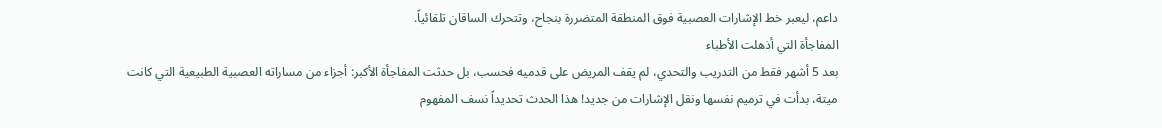داعم، ليعبر خط الإشارات العصبية فوق المنطقة المتضررة بنجاح، وتتحرك الساقان تلقائياً.
المفاجأة التي أذهلت الأطباء
بعد 5 أشهر فقط من التدريب والتحدي، لم يقف المريض على قدميه فحسب، بل حدثت المفاجأة الأكبر: أجزاء من مساراته العصبية الطبيعية التي كانت ميتة، بدأت في ترميم نفسها ونقل الإشارات من جديد! هذا الحدث تحديداً نسف المفهوم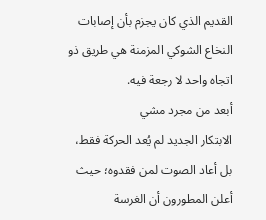القديم الذي كان يجزم بأن إصابات النخاع الشوكي المزمنة هي طريق ذو اتجاه واحد لا رجعة فيه.
أبعد من مجرد مشي
الابتكار الجديد لم يُعد الحركة فقط، بل أعاد الصوت لمن فقدوه؛ حيث أعلن المطورون أن الغرسة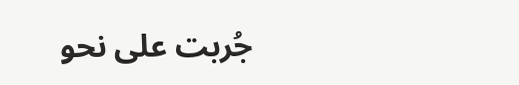جُربت على نحو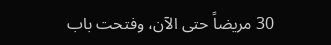30 مريضاً حتى الآن، وفتحت باب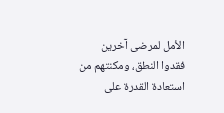الأمل لمرضى آخرين فقدوا النطق، ومكنتهم من استعادة القدرة على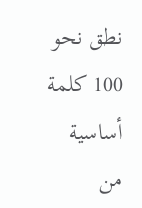نطق نحو 100 كلمة أساسية من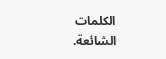الكلمات الشائعة.